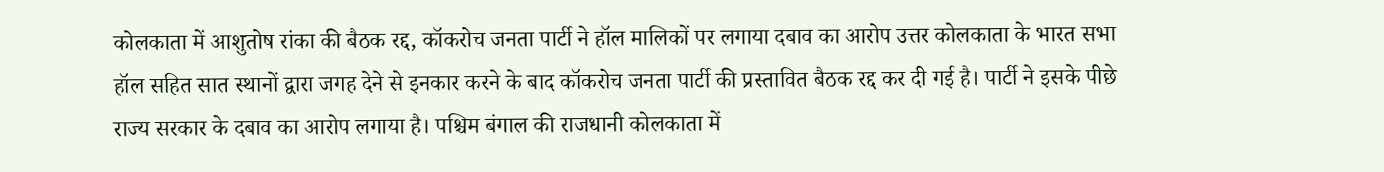कोलकाता में आशुतोष रांका की बैठक रद्द, कॉकरोच जनता पार्टी ने हॉल मालिकों पर लगाया दबाव का आरोप उत्तर कोलकाता के भारत सभा हॉल सहित सात स्थानों द्वारा जगह देने से इनकार करने के बाद कॉकरोच जनता पार्टी की प्रस्तावित बैठक रद्द कर दी गई है। पार्टी ने इसके पीछे राज्य सरकार के दबाव का आरोप लगाया है। पश्चिम बंगाल की राजधानी कोलकाता में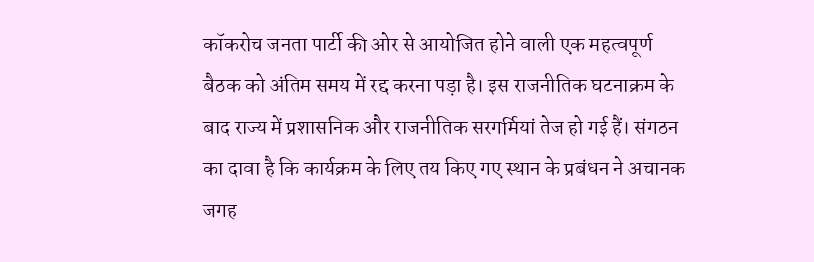कॉकरोच जनता पार्टी की ओर से आयोजित होने वाली एक महत्वपूर्ण बैठक को अंतिम समय में रद्द करना पड़ा है। इस राजनीतिक घटनाक्रम के बाद राज्य में प्रशासनिक और राजनीतिक सरगर्मियां तेज हो गई हैं। संगठन का दावा है कि कार्यक्रम के लिए तय किए गए स्थान के प्रबंधन ने अचानक जगह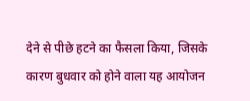देने से पीछे हटने का फैसला किया, जिसके कारण बुधवार को होने वाला यह आयोजन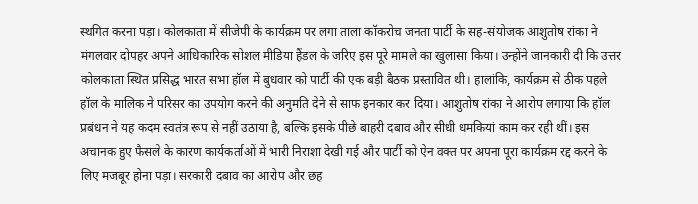स्थगित करना पड़ा। कोलकाता में सीजेपी के कार्यक्रम पर लगा ताला कॉकरोच जनता पार्टी के सह-संयोजक आशुतोष रांका ने मंगलवार दोपहर अपने आधिकारिक सोशल मीडिया हैंडल के जरिए इस पूरे मामले का खुलासा किया। उन्होंने जानकारी दी कि उत्तर कोलकाता स्थित प्रसिद्ध भारत सभा हॉल में बुधवार को पार्टी की एक बड़ी बैठक प्रस्तावित थी। हालांकि, कार्यक्रम से ठीक पहले हॉल के मालिक ने परिसर का उपयोग करने की अनुमति देने से साफ इनकार कर दिया। आशुतोष रांका ने आरोप लगाया कि हॉल प्रबंधन ने यह कदम स्वतंत्र रूप से नहीं उठाया है, बल्कि इसके पीछे बाहरी दबाव और सीधी धमकियां काम कर रही थीं। इस अचानक हुए फैसले के कारण कार्यकर्ताओं में भारी निराशा देखी गई और पार्टी को ऐन वक्त पर अपना पूरा कार्यक्रम रद्द करने के लिए मजबूर होना पड़ा। सरकारी दबाव का आरोप और छह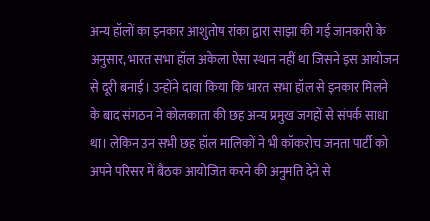अन्य हॉलों का इनकार आशुतोष रांका द्वारा साझा की गई जानकारी के अनुसार, भारत सभा हॉल अकेला ऐसा स्थान नहीं था जिसने इस आयोजन से दूरी बनाई। उन्होंने दावा किया कि भारत सभा हॉल से इनकार मिलने के बाद संगठन ने कोलकाता की छह अन्य प्रमुख जगहों से संपर्क साधा था। लेकिन उन सभी छह हॉल मालिकों ने भी कॉकरोच जनता पार्टी को अपने परिसर में बैठक आयोजित करने की अनुमति देने से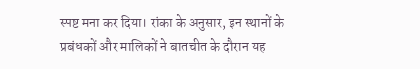स्पष्ट मना कर दिया। रांका के अनुसार, इन स्थानों के प्रबंधकों और मालिकों ने बातचीत के दौरान यह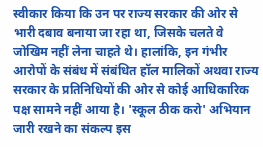स्वीकार किया कि उन पर राज्य सरकार की ओर से भारी दबाव बनाया जा रहा था, जिसके चलते वे जोखिम नहीं लेना चाहते थे। हालांकि, इन गंभीर आरोपों के संबंध में संबंधित हॉल मालिकों अथवा राज्य सरकार के प्रतिनिधियों की ओर से कोई आधिकारिक पक्ष सामने नहीं आया है। 'स्कूल ठीक करो' अभियान जारी रखने का संकल्प इस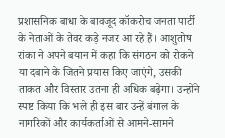प्रशासनिक बाधा के बावजूद कॉकरोच जनता पार्टी के नेताओं के तेवर कड़े नजर आ रहे हैं। आशुतोष रांका ने अपने बयान में कहा कि संगठन को रोकने या दबाने के जितने प्रयास किए जाएंगे, उसकी ताकत और विस्तार उतना ही अधिक बढ़ेगा। उन्होंने स्पष्ट किया कि भले ही इस बार उन्हें बंगाल के नागरिकों और कार्यकर्ताओं से आमने-सामने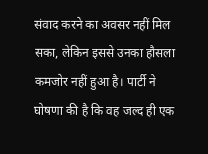संवाद करने का अवसर नहीं मिल सका, लेकिन इससे उनका हौसला कमजोर नहीं हुआ है। पार्टी ने घोषणा की है कि वह जल्द ही एक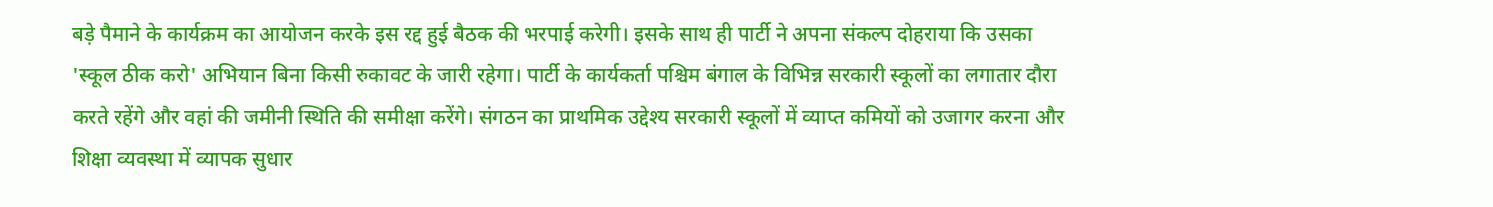बड़े पैमाने के कार्यक्रम का आयोजन करके इस रद्द हुई बैठक की भरपाई करेगी। इसके साथ ही पार्टी ने अपना संकल्प दोहराया कि उसका 'स्कूल ठीक करो' अभियान बिना किसी रुकावट के जारी रहेगा। पार्टी के कार्यकर्ता पश्चिम बंगाल के विभिन्न सरकारी स्कूलों का लगातार दौरा करते रहेंगे और वहां की जमीनी स्थिति की समीक्षा करेंगे। संगठन का प्राथमिक उद्देश्य सरकारी स्कूलों में व्याप्त कमियों को उजागर करना और शिक्षा व्यवस्था में व्यापक सुधार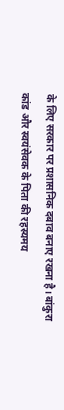के लिए सरकार पर प्रशासनिक दबाव बनाए रखना है। बांकुरा कांड और स्वयंसेवक के पिता की रहस्यमय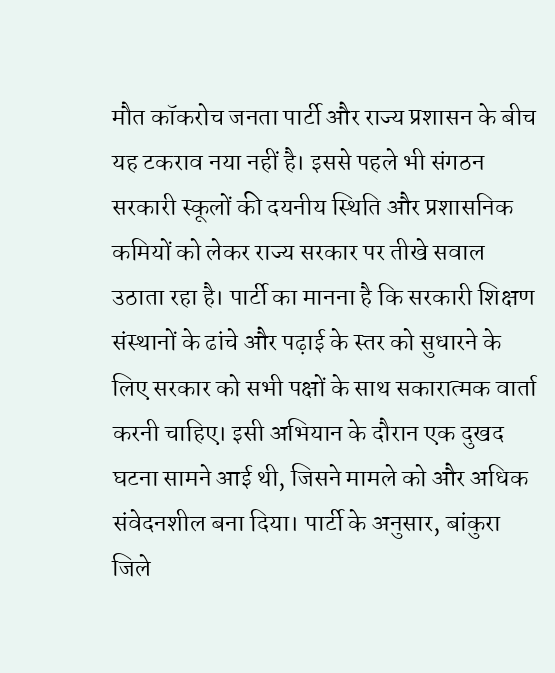मौत कॉकरोच जनता पार्टी और राज्य प्रशासन के बीच यह टकराव नया नहीं है। इससे पहले भी संगठन सरकारी स्कूलों की दयनीय स्थिति और प्रशासनिक कमियों को लेकर राज्य सरकार पर तीखे सवाल उठाता रहा है। पार्टी का मानना है कि सरकारी शिक्षण संस्थानों के ढांचे और पढ़ाई के स्तर को सुधारने के लिए सरकार को सभी पक्षों के साथ सकारात्मक वार्ता करनी चाहिए। इसी अभियान के दौरान एक दुखद घटना सामने आई थी, जिसने मामले को और अधिक संवेदनशील बना दिया। पार्टी के अनुसार, बांकुरा जिले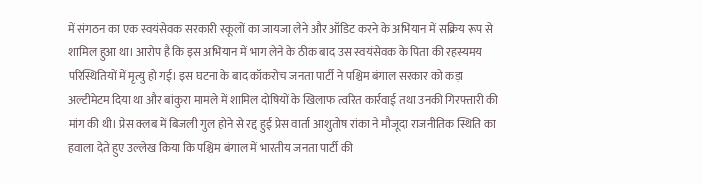में संगठन का एक स्वयंसेवक सरकारी स्कूलों का जायजा लेने और ऑडिट करने के अभियान में सक्रिय रूप से शामिल हुआ था। आरोप है कि इस अभियान में भाग लेने के ठीक बाद उस स्वयंसेवक के पिता की रहस्यमय परिस्थितियों में मृत्यु हो गई। इस घटना के बाद कॉकरोच जनता पार्टी ने पश्चिम बंगाल सरकार को कड़ा अल्टीमेटम दिया था और बांकुरा मामले में शामिल दोषियों के खिलाफ त्वरित कार्रवाई तथा उनकी गिरफ्तारी की मांग की थी। प्रेस क्लब में बिजली गुल होने से रद्द हुई प्रेस वार्ता आशुतोष रांका ने मौजूदा राजनीतिक स्थिति का हवाला देते हुए उल्लेख किया कि पश्चिम बंगाल में भारतीय जनता पार्टी की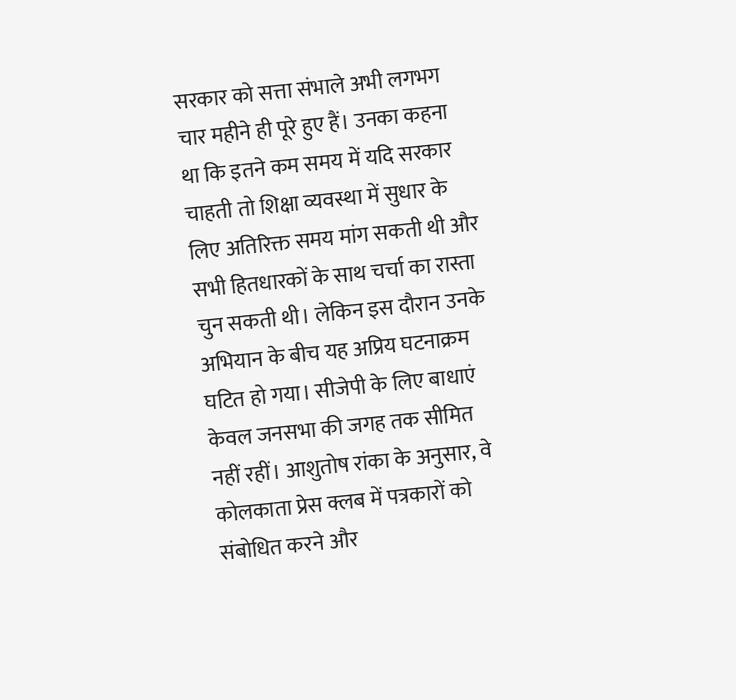सरकार को सत्ता संभाले अभी लगभग चार महीने ही पूरे हुए हैं। उनका कहना था कि इतने कम समय में यदि सरकार चाहती तो शिक्षा व्यवस्था में सुधार के लिए अतिरिक्त समय मांग सकती थी और सभी हितधारकों के साथ चर्चा का रास्ता चुन सकती थी। लेकिन इस दौरान उनके अभियान के बीच यह अप्रिय घटनाक्रम घटित हो गया। सीजेपी के लिए बाधाएं केवल जनसभा की जगह तक सीमित नहीं रहीं। आशुतोष रांका के अनुसार, वे कोलकाता प्रेस क्लब में पत्रकारों को संबोधित करने और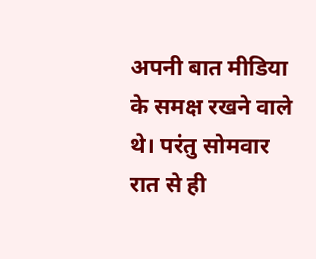अपनी बात मीडिया के समक्ष रखने वाले थे। परंतु सोमवार रात से ही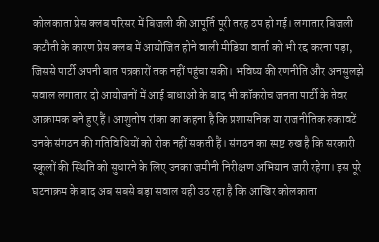कोलकाता प्रेस क्लब परिसर में बिजली की आपूर्ति पूरी तरह ठप हो गई। लगातार बिजली कटौती के कारण प्रेस क्लब में आयोजित होने वाली मीडिया वार्ता को भी रद्द करना पड़ा, जिससे पार्टी अपनी बात पत्रकारों तक नहीं पहुंचा सकी। भविष्य की रणनीति और अनसुलझे सवाल लगातार दो आयोजनों में आई बाधाओं के बाद भी कॉकरोच जनता पार्टी के तेवर आक्रामक बने हुए हैं। आशुतोष रांका का कहना है कि प्रशासनिक या राजनीतिक रुकावटें उनके संगठन की गतिविधियों को रोक नहीं सकती हैं। संगठन का स्पष्ट रुख है कि सरकारी स्कूलों की स्थिति को सुधारने के लिए उनका जमीनी निरीक्षण अभियान जारी रहेगा। इस पूरे घटनाक्रम के बाद अब सबसे बड़ा सवाल यही उठ रहा है कि आखिर कोलकाता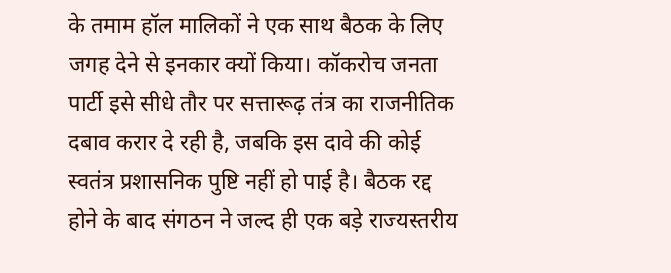के तमाम हॉल मालिकों ने एक साथ बैठक के लिए जगह देने से इनकार क्यों किया। कॉकरोच जनता पार्टी इसे सीधे तौर पर सत्तारूढ़ तंत्र का राजनीतिक दबाव करार दे रही है, जबकि इस दावे की कोई स्वतंत्र प्रशासनिक पुष्टि नहीं हो पाई है। बैठक रद्द होने के बाद संगठन ने जल्द ही एक बड़े राज्यस्तरीय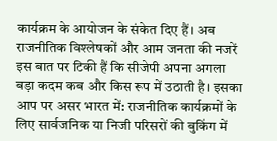कार्यक्रम के आयोजन के संकेत दिए हैं। अब राजनीतिक विश्लेषकों और आम जनता की नजरें इस बात पर टिकी हैं कि सीजेपी अपना अगला बड़ा कदम कब और किस रूप में उठाती है। इसका आप पर असर भारत में: राजनीतिक कार्यक्रमों के लिए सार्वजनिक या निजी परिसरों की बुकिंग में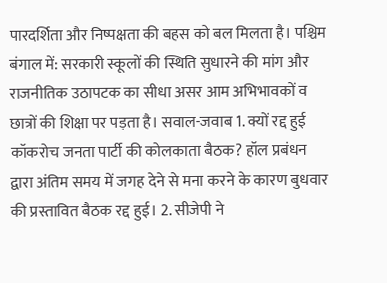पारदर्शिता और निष्पक्षता की बहस को बल मिलता है। पश्चिम बंगाल में: सरकारी स्कूलों की स्थिति सुधारने की मांग और राजनीतिक उठापटक का सीधा असर आम अभिभावकों व छात्रों की शिक्षा पर पड़ता है। सवाल-जवाब 1. क्यों रद्द हुई कॉकरोच जनता पार्टी की कोलकाता बैठक? हॉल प्रबंधन द्वारा अंतिम समय में जगह देने से मना करने के कारण बुधवार की प्रस्तावित बैठक रद्द हुई। 2. सीजेपी ने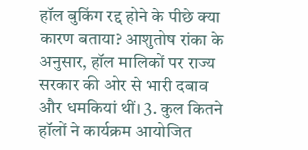हॉल बुकिंग रद्द होने के पीछे क्या कारण बताया? आशुतोष रांका के अनुसार, हॉल मालिकों पर राज्य सरकार की ओर से भारी दबाव और धमकियां थीं। 3. कुल कितने हॉलों ने कार्यक्रम आयोजित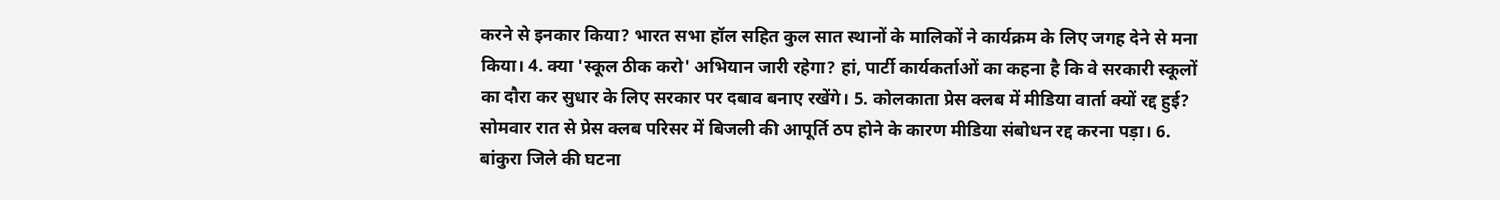करने से इनकार किया? भारत सभा हॉल सहित कुल सात स्थानों के मालिकों ने कार्यक्रम के लिए जगह देने से मना किया। 4. क्या 'स्कूल ठीक करो' अभियान जारी रहेगा? हां, पार्टी कार्यकर्ताओं का कहना है कि वे सरकारी स्कूलों का दौरा कर सुधार के लिए सरकार पर दबाव बनाए रखेंगे। 5. कोलकाता प्रेस क्लब में मीडिया वार्ता क्यों रद्द हुई? सोमवार रात से प्रेस क्लब परिसर में बिजली की आपूर्ति ठप होने के कारण मीडिया संबोधन रद्द करना पड़ा। 6. बांकुरा जिले की घटना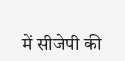में सीजेपी की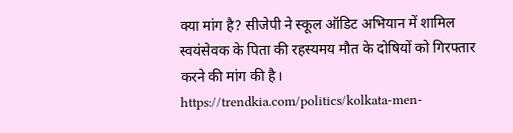क्या मांग है? सीजेपी ने स्कूल ऑडिट अभियान में शामिल स्वयंसेवक के पिता की रहस्यमय मौत के दोषियों को गिरफ्तार करने की मांग की है। https://trendkia.com/politics/kolkata-men-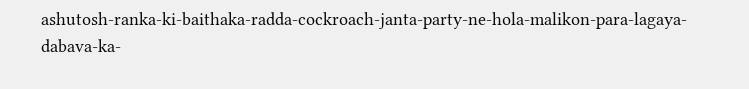ashutosh-ranka-ki-baithaka-radda-cockroach-janta-party-ne-hola-malikon-para-lagaya-dabava-ka-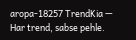aropa-18257 TrendKia — Har trend, sabse pehle.